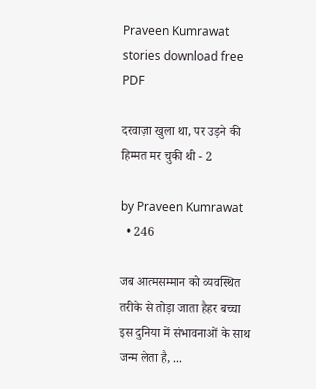Praveen Kumrawat stories download free PDF

दरवाज़ा खुला था, पर उड़ने की हिम्मत मर चुकी थी - 2

by Praveen Kumrawat
  • 246

जब आत्मसम्मान को व्यवस्थित तरीके से तोड़ा जाता हैहर बच्चा इस दुनिया में संभावनाओं के साथ जन्म लेता है, ...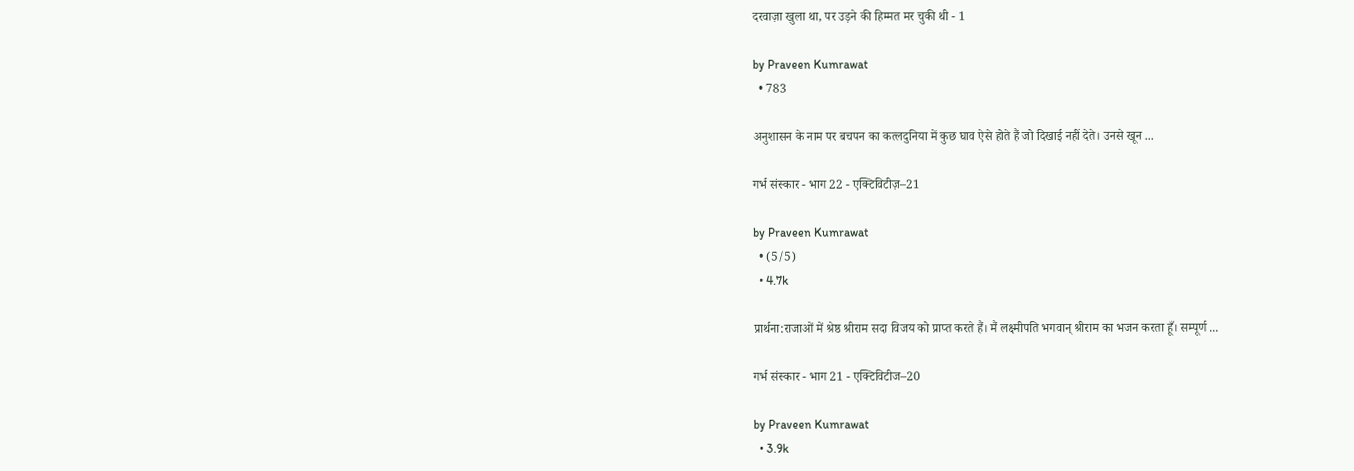दरवाज़ा खुला था, पर उड़ने की हिम्मत मर चुकी थी - 1

by Praveen Kumrawat
  • 783

अनुशासन के नाम पर बचपन का कत्लदुनिया में कुछ घाव ऐसे होते हैं जो दिखाई नहीं देते। उनसे खून ...

गर्भ संस्कार - भाग 22 - एक्टिविटीज़–21

by Praveen Kumrawat
  • (5/5)
  • 4.7k

प्रार्थना:राजाओं में श्रेष्ठ श्रीराम सदा विजय को प्राप्त करते हैं। मैं लक्ष्मीपति भगवान् श्रीराम का भजन करता हूँ। सम्पूर्ण ...

गर्भ संस्कार - भाग 21 - एक्टिविटीज–20

by Praveen Kumrawat
  • 3.9k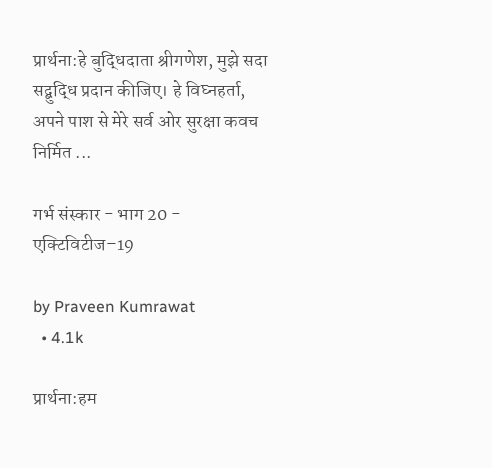प्रार्थना:हे बुद्धिदाता श्रीगणेश, मुझे सदा सद्बुद्धि प्रदान कीजिए। हे विघ्नहर्ता, अपने पाश से मेरे सर्व ओर सुरक्षा कवच निर्मित ...

गर्भ संस्कार - भाग 20 - एक्टिविटीज–19

by Praveen Kumrawat
  • 4.1k

प्रार्थना:हम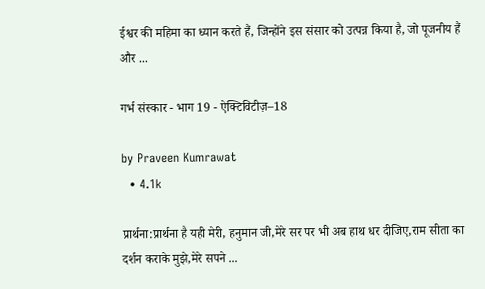ईश्वर की महिमा का ध्यान करते हैं, जिन्होंने इस संसार को उत्पन्न किया है, जो पूजनीय हैं और ...

गर्भ संस्कार - भाग 19 - ऐक्टिविटीज़–18

by Praveen Kumrawat
  • 4.1k

प्रार्थना:प्रार्थना है यही मेरी, हनुमान जी,मेरे सर पर भी अब हाथ धर दीजिए,राम सीता का दर्शन कराके मुझे,मेरे सपने ...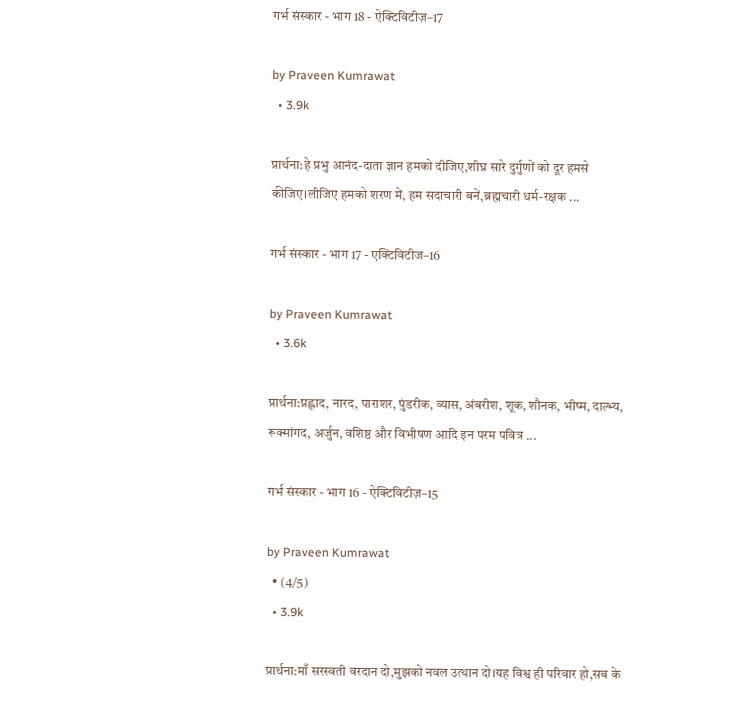गर्भ संस्कार - भाग 18 - ऐक्टिविटीज़–17

by Praveen Kumrawat
  • 3.9k

प्रार्थना:हे प्रभु आनंद-दाता ज्ञान हमको दीजिए,शीघ्र सारे दुर्गुणों को दूर हमसे कीजिए।लीजिए हमको शरण में, हम सदाचारी बनें,ब्रह्मचारी धर्म-रक्षक ...

गर्भ संस्कार - भाग 17 - एक्टिविटीज–16

by Praveen Kumrawat
  • 3.6k

प्रार्थना:प्रह्लाद, नारद, पाराशर, पुंडरीक, व्यास, अंबरीश, शूक, शौनक, भीष्म, दाल्भ्य, रूक्मांगद, अर्जुन, वशिष्ठ और विभीषण आदि इन परम पवित्र ...

गर्भ संस्कार - भाग 16 - ऐक्टिविटीज़–15

by Praveen Kumrawat
  • (4/5)
  • 3.9k

प्रार्थना:माँ सरस्वती वरदान दो,मुझको नवल उत्थान दो।यह विश्व ही परिवार हो,सब के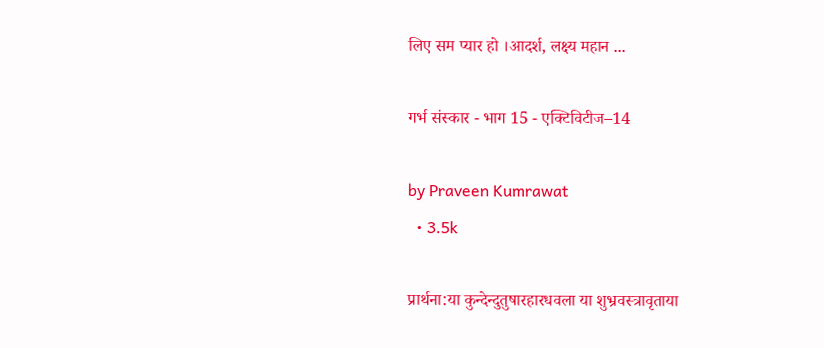लिए सम प्यार हो ।आदर्श, लक्ष्य महान ...

गर्भ संस्कार - भाग 15 - एक्टिविटीज–14

by Praveen Kumrawat
  • 3.5k

प्रार्थना:या कुन्देन्दुतुषारहारधवला या शुभ्रवस्त्रावृताया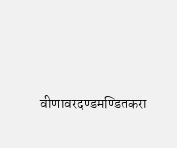वीणावरदण्डमण्डितकरा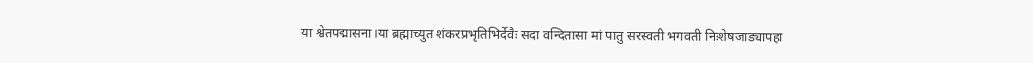या श्वेतपद्मासना।या ब्रह्माच्युत शंकरप्रभृतिभिर्देवैः सदा वन्दितासा मां पातु सरस्वती भगवती निःशेषजाड्यापहा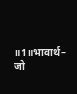॥1॥भावार्थ– जो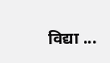विद्या ...